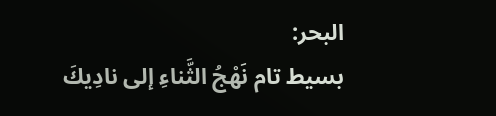البحر:
بسيط تام نَهْجُ الثَّناءِ إلى نادِيكَ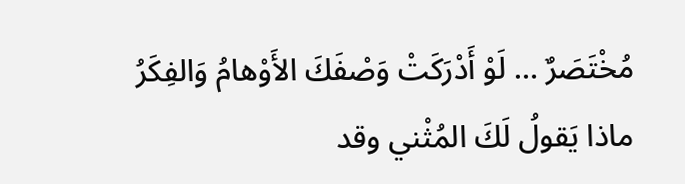مُخْتَصَرٌ … لَوْ أَدْرَكَتْ وَصْفَكَ الأَوْهامُ وَالفِكَرُ
ماذا يَقولُ لَكَ المُثْني وقد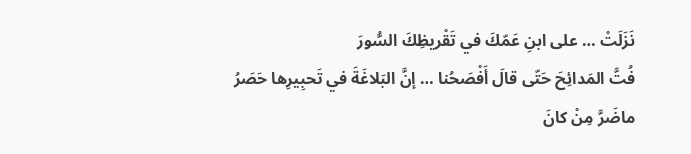نَزَلَتْ … على ابنِ عَمّكَ في تَقْريظِكَ السُّورَ
فُتَّ المَدائِحَ حَتّى قالَ أَفْصَحُنا … إنَّ البَلاغَةَ في تَحبِيرِها حَصَرُ
ماضَرَّ مِنْ كانَ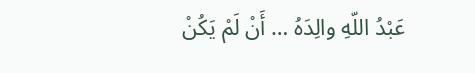عَبْدُ اللّهِ والِدَهُ … أَنْ لَمْ يَكُنْ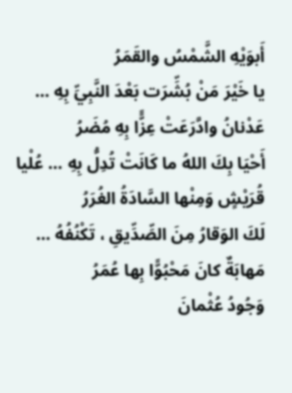أَبوَيْهِ الشَّمْسُ والقَمَرُ
يا خَيْرَ مَنْ بُشِّرَت بَعْدَ النَّبِيِّ بِهِ … عَدْنانُ وادَّرَعَتْ عِزًَّا بِهِ مُضَرُ
أَحْيَا بِكَ اللهُ ما كَانَتْ تُدِلُّ بِهِ … عُلْيا قُرَيْشٍ وَمِنْها السَّادَةُ الغُرَرُ
لَكَ الوَقارُ مِنَ الصِّدِّيقِ ، تَكْنُفُهُ … مَهابَةٌ كانَ مَحْبُوًّا بِها عُمَرُ
وَجُودُ عُثْمانَ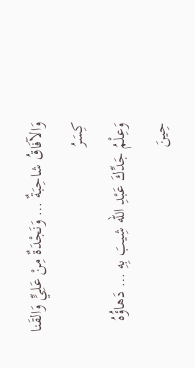وَالآفَاقُ شاحِبَةٌ … وَنَجْدَةٌ مِنْ عَلِيٍّ وَالقَنا كِسَرُ
وَعِلْمُ جَدِّكَ عَبْدِ الله شِيبَ بِهِ … دَهاؤُهُ حِينَ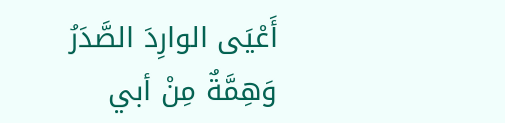أَعْيَى الوارِدَ الصَّدَرُ
وَهِمَّةٌ مِنْ أبي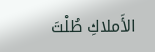الأَملاكِ طُلْتَ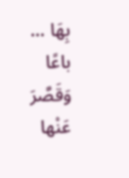بِهَا … باعًا وَقَصَّرَ عَنْها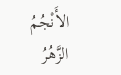الأَنْجُمُ الزَّهُرُ